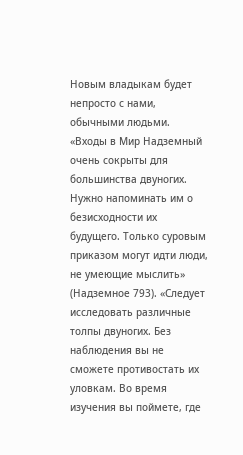Новым владыкам будет непросто с нами, обычными людьми. «Входы в Мир Надземный очень сокрыты для большинства двуногих. Нужно напоминать им о безисходности их будущего. Только суровым приказом могут идти люди, не умеющие мыслить» (Надземное 793). «Следует исследовать различные толпы двуногих. Без наблюдения вы не сможете противостать их уловкам. Во время изучения вы поймете, где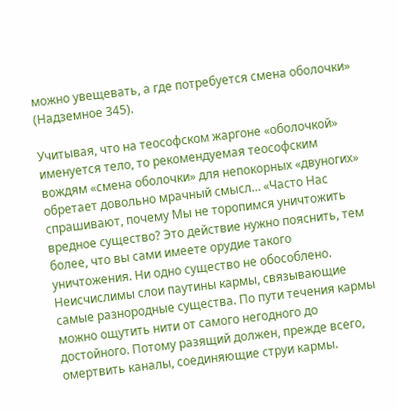можно увещевать, а где потребуется смена оболочки» (Надземное 345).

Учитывая, что на теософском жаргоне «оболочкой» именуется тело, то рекомендуемая теософским вождям «смена оболочки» для непокорных «двуногих» обретает довольно мрачный смысл… «Часто Нас спрашивают, почему Мы не торопимся уничтожить вредное существо? Это действие нужно пояснить, тем более, что вы сами имеете орудие такого уничтожения. Ни одно существо не обособлено. Неисчислимы слои паутины кармы, связывающие самые разнородные существа. По пути течения кармы можно ощутить нити от самого негодного до достойного. Потому разящий должен, прежде всего, омертвить каналы, соединяющие струи кармы.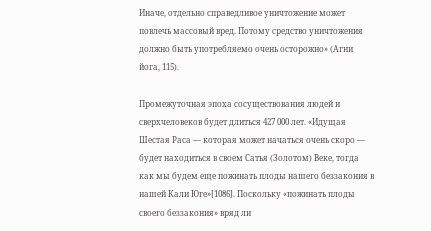Иначе, отдельно справедливое уничтожение может повлечь массовый вред. Потому средство уничтожения должно быть употребляемо очень осторожно» (Агни йога, 115).

Промежуточная эпоха сосуществования людей и сверхчеловеков будет длиться 427 000 лет. «Идущая Шестая Раса — которая может начаться очень скоро — будет находиться в своем Сатья (Золотом) Веке, тогда как мы будем еще пожинать плоды нашего беззакония в нашей Кали Юге»[1086]. Поскольку «пожинать плоды своего беззакония» вряд ли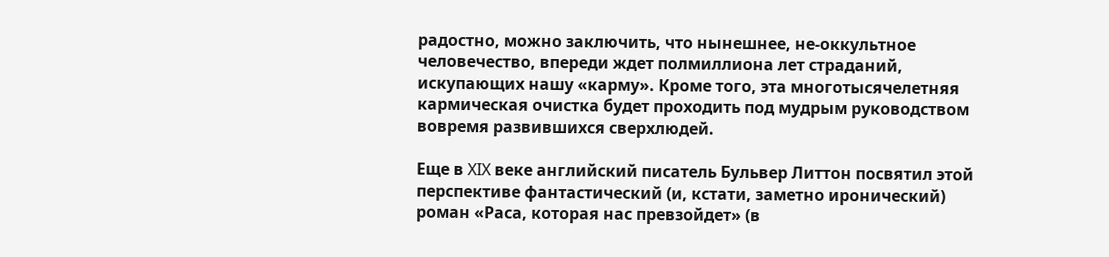радостно, можно заключить, что нынешнее, не-оккультное человечество, впереди ждет полмиллиона лет страданий, искупающих нашу «карму». Кроме того, эта многотысячелетняя кармическая очистка будет проходить под мудрым руководством вовремя развившихся сверхлюдей.

Еще в XIX веке английский писатель Бульвер Литтон посвятил этой перспективе фантастический (и, кстати, заметно иронический) роман «Раса, которая нас превзойдет» (в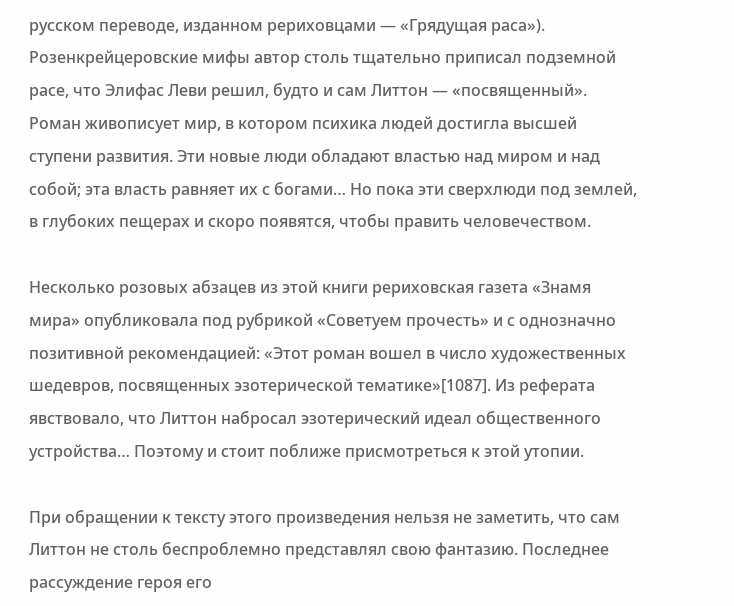русском переводе, изданном рериховцами — «Грядущая раса»). Розенкрейцеровские мифы автор столь тщательно приписал подземной расе, что Элифас Леви решил, будто и сам Литтон — «посвященный». Роман живописует мир, в котором психика людей достигла высшей ступени развития. Эти новые люди обладают властью над миром и над собой; эта власть равняет их с богами… Но пока эти сверхлюди под землей, в глубоких пещерах и скоро появятся, чтобы править человечеством.

Несколько розовых абзацев из этой книги рериховская газета «Знамя мира» опубликовала под рубрикой «Советуем прочесть» и с однозначно позитивной рекомендацией: «Этот роман вошел в число художественных шедевров, посвященных эзотерической тематике»[1087]. Из реферата явствовало, что Литтон набросал эзотерический идеал общественного устройства… Поэтому и стоит поближе присмотреться к этой утопии.

При обращении к тексту этого произведения нельзя не заметить, что сам Литтон не столь беспроблемно представлял свою фантазию. Последнее рассуждение героя его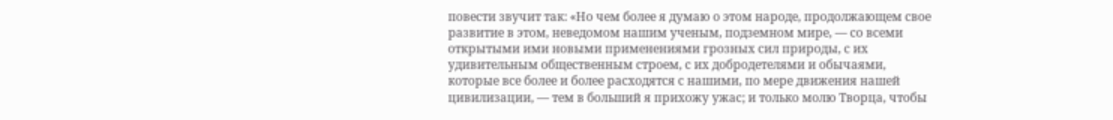повести звучит так: «Но чем более я думаю о этом народе, продолжающем свое развитие в этом, неведомом нашим ученым, подземном мире, — со всеми открытыми ими новыми применениями грозных сил природы, с их удивительным общественным строем, с их добродетелями и обычаями, которые все более и более расходятся с нашими, по мере движения нашей цивилизации, — тем в больший я прихожу ужас; и только молю Творца, чтобы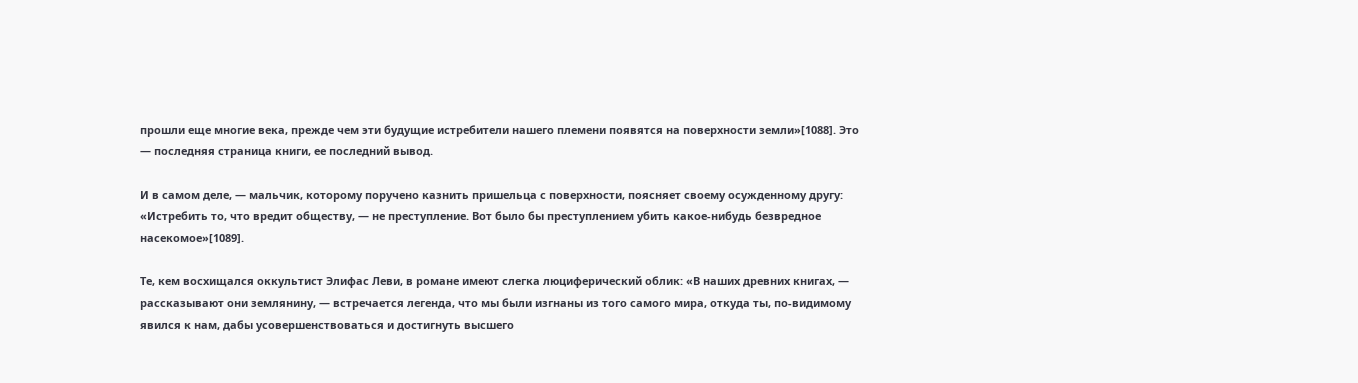прошли еще многие века, прежде чем эти будущие истребители нашего племени появятся на поверхности земли»[1088]. Это — последняя страница книги, ее последний вывод.

И в самом деле, — мальчик, которому поручено казнить пришельца с поверхности, поясняет своему осужденному другу: «Истребить то, что вредит обществу, — не преступление. Вот было бы преступлением убить какое-нибудь безвредное насекомое»[1089].

Те, кем восхищался оккультист Элифас Леви, в романе имеют слегка люциферический облик: «В наших древних книгах, — рассказывают они землянину, — встречается легенда, что мы были изгнаны из того самого мира, откуда ты, по-видимому явился к нам, дабы усовершенствоваться и достигнуть высшего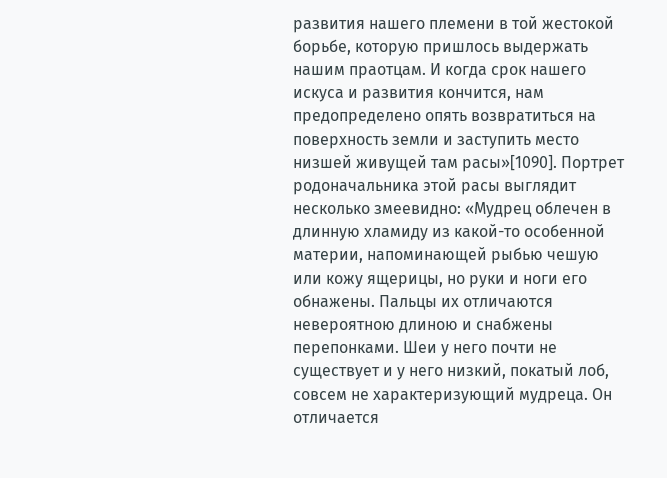развития нашего племени в той жестокой борьбе, которую пришлось выдержать нашим праотцам. И когда срок нашего искуса и развития кончится, нам предопределено опять возвратиться на поверхность земли и заступить место низшей живущей там расы»[1090]. Портрет родоначальника этой расы выглядит несколько змеевидно: «Мудрец облечен в длинную хламиду из какой-то особенной материи, напоминающей рыбью чешую или кожу ящерицы, но руки и ноги его обнажены. Пальцы их отличаются невероятною длиною и снабжены перепонками. Шеи у него почти не существует и у него низкий, покатый лоб, совсем не характеризующий мудреца. Он отличается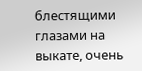блестящими глазами на выкате, очень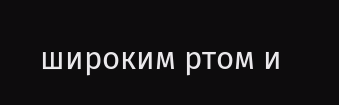широким ртом и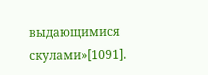выдающимися скулами»[1091].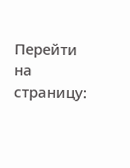Перейти на страницу: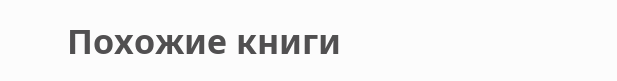Похожие книги